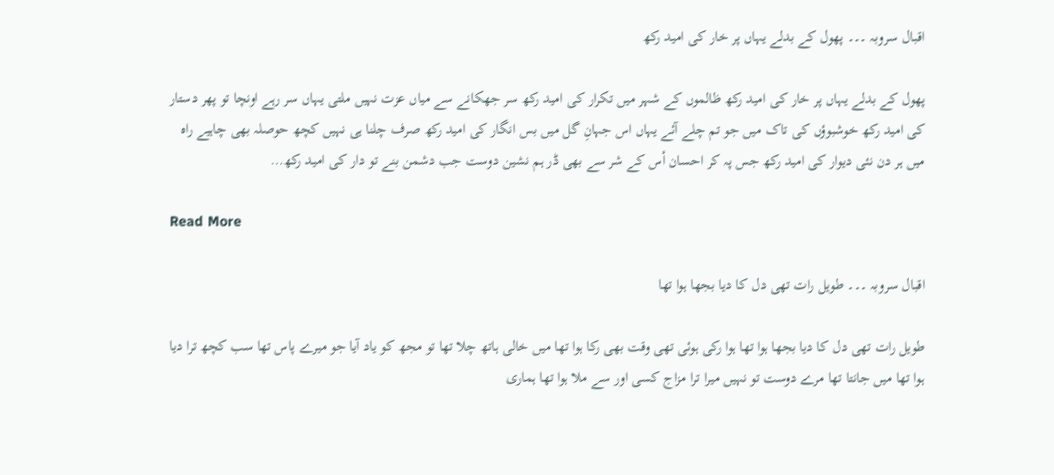اقبال سروبہ ۔۔۔ پھول کے بدلے یہاں پر خار کی امید رکھ

پھول کے بدلے یہاں پر خار کی امید رکھ ظالموں کے شہر میں تکرار کی امید رکھ سر جھکانے سے میاں عزت نہیں ملتی یہاں سر رہے اونچا تو پھر دستار کی امید رکھ خوشبوؤں کی تاک میں جو تم چلے آئے یہاں اس جہانِ گل میں بس انگار کی امید رکھ صرف چلنا ہی نہیں کچھ حوصلہ بھی چاہیے راہ میں ہر دن نئی دیوار کی امید رکھ جس پہ کر احسان اْس کے شر سے بھی ڈر ہم نشین دوست جب دشمن بنے تو دار کی امید رکھ…

Read More

اقبال سروبہ ۔۔۔ طویل رات تھی دل کا دیا بجھا ہوا تھا

طویل رات تھی دل کا دیا بجھا ہوا تھا ہوا رکی ہوئی تھی وقت بھی رکا ہوا تھا میں خالی ہاتھ چلا تھا تو مجھ کو یاد آیا جو میرے پاس تھا سب کچھ ترا دیا ہوا تھا میں جانتا تھا مرے دوست تو نہیں میرا ترا مزاج کسی اور سے ملا ہوا تھا ہماری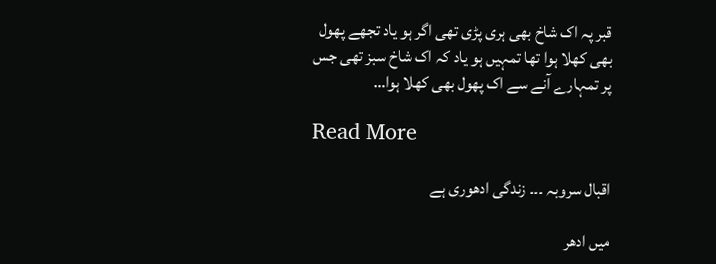قبر پہ اک شاخ بھی ہری پڑی تھی اگر ہو یاد تجھے پھول بھی کھلا ہوا تھا تمہیں ہو یاد کہ اک شاخ سبز تھی جس پر تمہارے آنے سے اک پھول بھی کھلا ہوا…

Read More

اقبال سروبہ ۔۔۔ زندگی ادھوری ہے

میں ادھر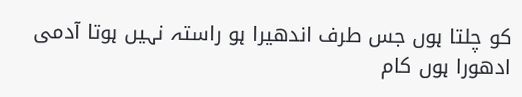کو چلتا ہوں جس طرف اندھیرا ہو راستہ نہیں ہوتا آدمی ادھورا ہوں کام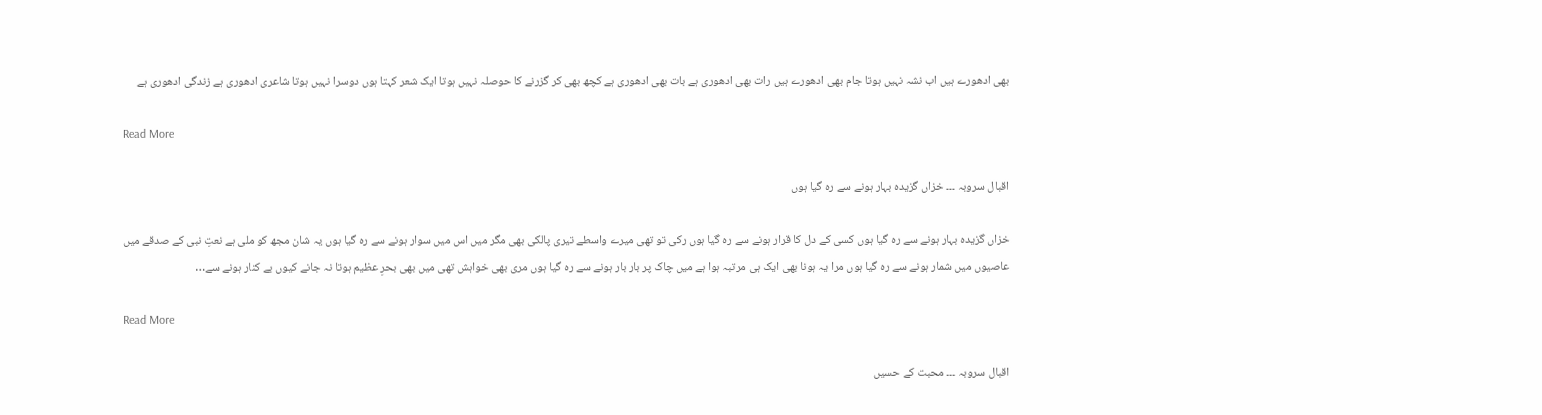بھی ادھورے ہیں اب نشہ نہیں ہوتا جام بھی ادھورے ہیں رات بھی ادھوری ہے بات بھی ادھوری ہے کچھ بھی کر گزرنے کا حوصلہ نہیں ہوتا ایک شعر کہتا ہوں دوسرا نہیں ہوتا شاعری ادھوری ہے زندگی ادھوری ہے

Read More

اقبال سروبہ ۔۔۔ خزاں گزیدہ بہار ہونے سے رہ گیا ہوں

خزاں گزیدہ بہار ہونے سے رہ گیا ہوں کسی کے دل کا قرار ہونے سے رہ گیا ہوں رکی تو تھی میرے واسطے تیری پالکی بھی مگر میں اس میں سوار ہونے سے رہ گیا ہوں یہ شان مجھ کو ملی ہے نعتِ نبی کے صدقے میں عاصیوں میں شمار ہونے سے رہ گیا ہوں مرا یہ ہونا بھی ایک ہی مرتبہ ہوا ہے میں چاک پر بار بار ہونے سے رہ گیا ہوں مری بھی خواہش تھی میں بھی بحرِ عظیم ہوتا نہ جانے کیوں بے کنار ہونے سے…

Read More

اقبال سروبہ ۔۔۔ محبت کے حسیں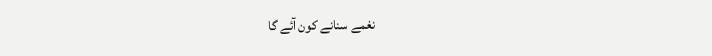نغمے سنانے کون آئے گا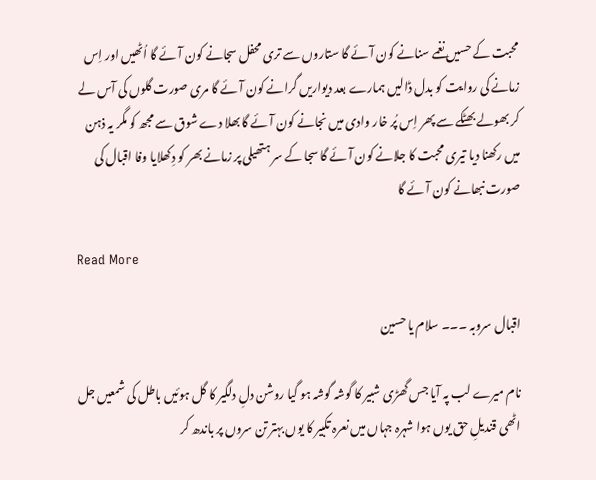محبت کے حسیں نغمے سنانے کون آئے گا ستاروں سے تری محفل سجانے کون آئے گا اُٹھیں اور اِس زمانے کی روایت کو بدل ڈالیں ہمارے بعد دیواریں گرانے کون آئے گا مری صورت گلوں کی آس لے کر بھولے بھٹکے سے پھر اِس پُر خار وادی میں نجانے کون آئے گا بھلا دے شوق سے مجھ کو مگر یہ ذہن میں رکھنا دیا تیری محبت کا جلانے کون آئے گا سجا کے سر ہتھیلی پر زمانے بھر کو دِکھلایا وفا اقبال کی صورت نبھانے کون آئے گا

Read More

اقبال سروبہ ۔۔۔ سلام یا حسین

نام میرے لب پہ آیا جس گھڑی شبیر کا گوشہ گوشہ ہو گیا روشن دلِ دلگیر کا گل ہوئیں باطل کی شمعیں جل اٹھی قندیلِ حق یوں ہوا شہرہ جہاں میں نعرہ تکبیر کا یوں بہتر تن سروں پر باندھ کر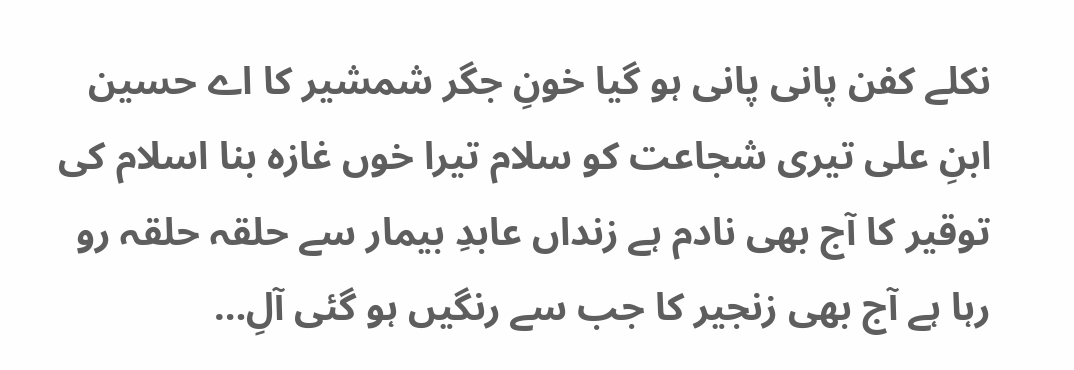نکلے کفن پانی پانی ہو گیا خونِ جگر شمشیر کا اے حسین ابنِ علی تیری شجاعت کو سلام تیرا خوں غازہ بنا اسلام کی توقیر کا آج بھی نادم ہے زنداں عابدِ بیمار سے حلقہ حلقہ رو رہا ہے آج بھی زنجیر کا جب سے رنگیں ہو گئی آلِ…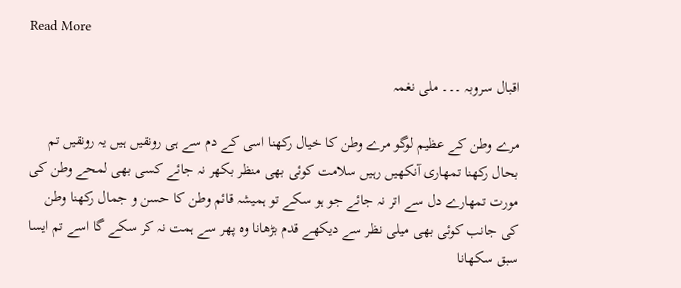Read More

اقبال سروبہ ۔۔۔ ملی نغمہ

مرے وطن کے عظیم لوگو مرے وطن کا خیال رکھنا اسی کے دم سے ہی رونقیں ہیں یہ رونقیں تم بحال رکھنا تمھاری آنکھیں رہیں سلامت کوئی بھی منظر بکھر نہ جائے کسی بھی لمحے وطن کی مورت تمھارے دل سے اتر نہ جائے جو ہو سکے تو ہمیشہ قائم وطن کا حسن و جمال رکھنا وطن کی جانب کوئی بھی میلی نظر سے دیکھے قدم بڑھانا وہ پھر سے ہمت نہ کر سکے گا اسے تم ایسا سبق سکھانا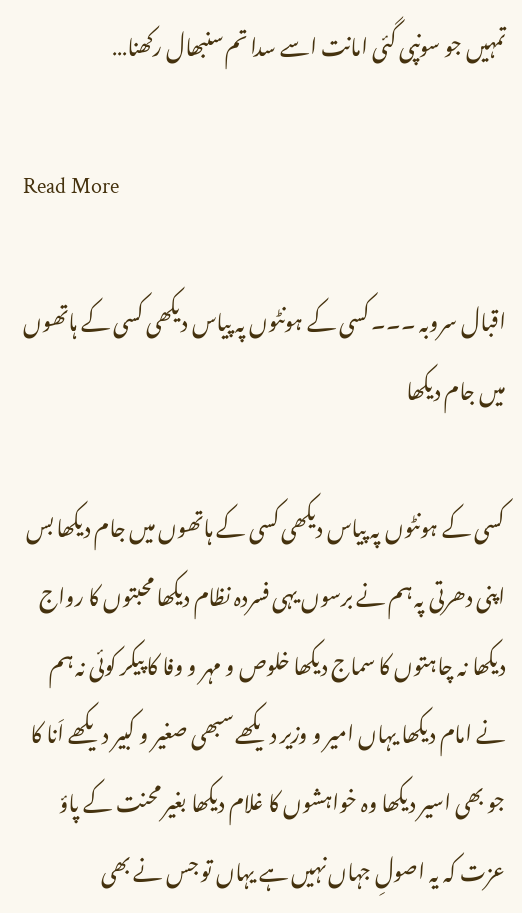تمہیں جو سونپی گئی امانت اسے سدا تم سنبھال رکھنا…

Read More

اقبال سروبہ ۔۔۔ کسی کے ہونٹوں پہ پیاس دیکھی کسی کے ہاتھوں میں جام دیکھا

کسی کے ہونٹوں پہ پیاس دیکھی کسی کے ہاتھوں میں جام دیکھا بس اپنی دھرتی پہ ہم نے برسوں یہی فسردہ نظام دیکھا محبتوں کا رواج دیکھا نہ چاہتوں کا سماج دیکھا خلوص و مہر و وفا کا پیکر کوئی نہ ہم نے امام دیکھا یہاں امیر و وزیر دیکھے سبھی صغیر و کبیر دیکھے اَنا کا جو بھی اسیر دیکھا وہ خواہشوں کا غلام دیکھا بغیر محنت کے پاؤ عزت کہ یہ اصولِ جہاں نہیں ہے یہاں تو جس نے بھی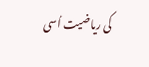کی ریاضیت اُسی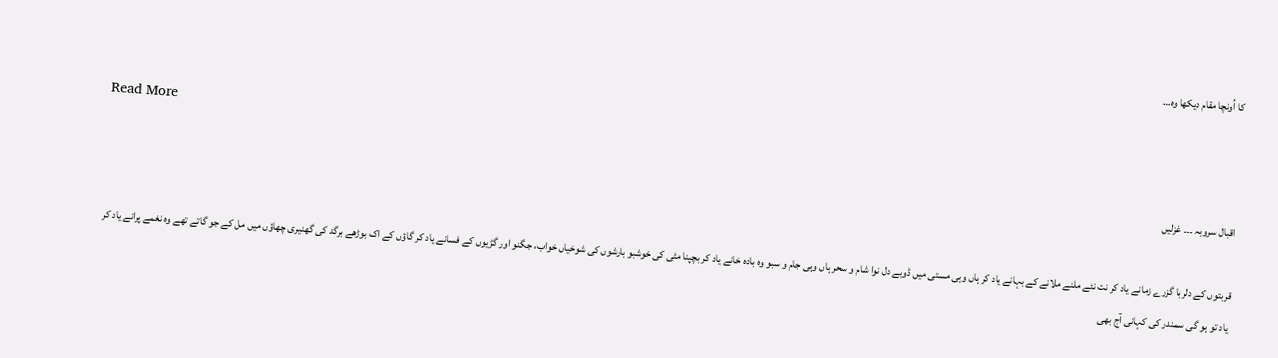کا اُونچا مقام دیکھا وہ…

Read More

اقبال سروبہ ۔۔۔ غزلیں

قربتوں کے دلربا گزرے زمانے یاد کر نت نئے ملنے ملانے کے بہانے یاد کر ہاں وہی مستی میں ڈوبے دل نوا شام و سحر ہاں وہی جام و سبو وہ بادہ خانے یاد کر بچپنا مٹی کی خوشبو بارشوں کی شوخیاں خواب، جگنو اور گڑیوں کے فسانے یاد کر گاؤں کے اک بوڑھے برگد کی گھنیری چھاؤں میں مل کے جو گاتے تھے وہ نغمے پرانے یاد کر یاد تو ہو گی سمندر کی کہانی آج بھی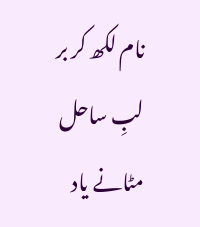نام لکھ کر بر لبِ ساحل مٹانے یاد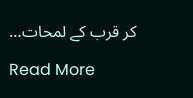کر قرب کے لمحات…

Read More